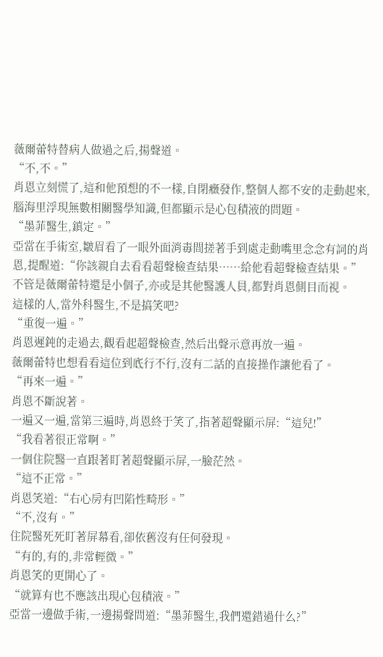薇爾蕾特替病人做過之后,揚聲道。
“不,不。”
肖恩立刻慌了,這和他預想的不一樣,自閉癥發作,整個人都不安的走動起來,腦海里浮現無數相關醫學知識,但都顯示是心包積液的問題。
“墨菲醫生,鎮定。”
亞當在手術室,皺眉看了一眼外面消毒間搓著手到處走動嘴里念念有詞的肖恩,提醒道:“你該親自去看看超聲檢查結果……給他看超聲檢查結果。”
不管是薇爾蕾特還是小個子,亦或是其他醫護人員,都對肖恩側目而視。
這樣的人,當外科醫生,不是搞笑吧?
“重復一遍。”
肖恩遲鈍的走過去,觀看起超聲檢查,然后出聲示意再放一遍。
薇爾蕾特也想看看這位到底行不行,沒有二話的直接操作讓他看了。
“再來一遍。”
肖恩不斷說著。
一遍又一遍,當第三遍時,肖恩終于笑了,指著超聲顯示屏:“這兒!”
“我看著很正常啊。”
一個住院醫一直跟著盯著超聲顯示屏,一臉茫然。
“這不正常。”
肖恩笑道:“右心房有凹陷性畸形。”
“不,沒有。”
住院醫死死盯著屏幕看,卻依舊沒有任何發現。
“有的,有的,非常輕微。”
肖恩笑的更開心了。
“就算有也不應該出現心包積液。”
亞當一邊做手術,一邊揚聲問道:“墨菲醫生,我們還錯過什么?”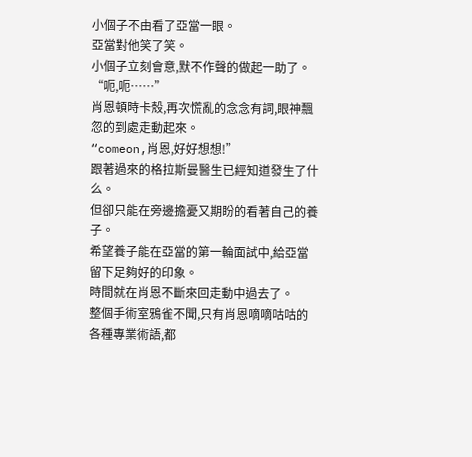小個子不由看了亞當一眼。
亞當對他笑了笑。
小個子立刻會意,默不作聲的做起一助了。
“呃,呃……”
肖恩頓時卡殼,再次慌亂的念念有詞,眼神飄忽的到處走動起來。
“comeon,肖恩,好好想想!”
跟著過來的格拉斯曼醫生已經知道發生了什么。
但卻只能在旁邊擔憂又期盼的看著自己的養子。
希望養子能在亞當的第一輪面試中,給亞當留下足夠好的印象。
時間就在肖恩不斷來回走動中過去了。
整個手術室鴉雀不聞,只有肖恩嘀嘀咕咕的各種專業術語,都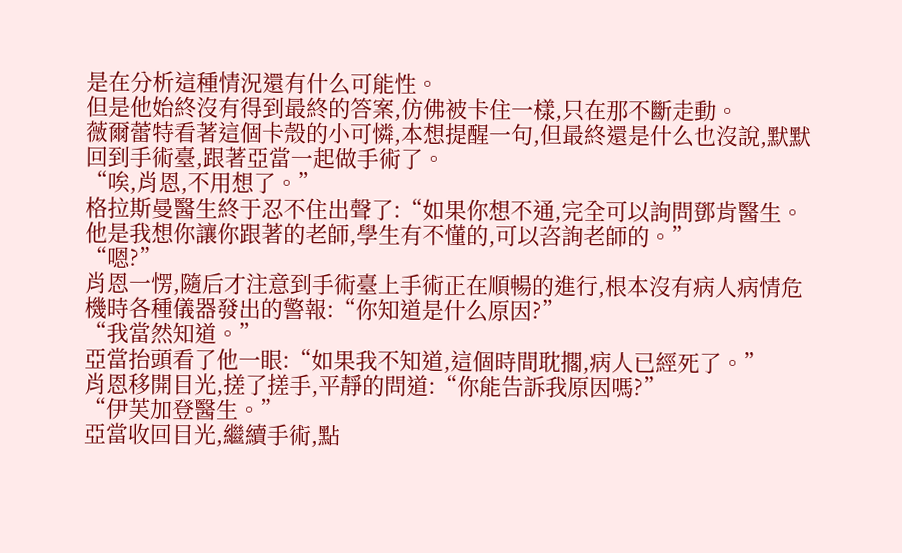是在分析這種情況還有什么可能性。
但是他始終沒有得到最終的答案,仿佛被卡住一樣,只在那不斷走動。
薇爾蕾特看著這個卡殼的小可憐,本想提醒一句,但最終還是什么也沒說,默默回到手術臺,跟著亞當一起做手術了。
“唉,肖恩,不用想了。”
格拉斯曼醫生終于忍不住出聲了:“如果你想不通,完全可以詢問鄧肯醫生。
他是我想你讓你跟著的老師,學生有不懂的,可以咨詢老師的。”
“嗯?”
肖恩一愣,隨后才注意到手術臺上手術正在順暢的進行,根本沒有病人病情危機時各種儀器發出的警報:“你知道是什么原因?”
“我當然知道。”
亞當抬頭看了他一眼:“如果我不知道,這個時間耽擱,病人已經死了。”
肖恩移開目光,搓了搓手,平靜的問道:“你能告訴我原因嗎?”
“伊芙加登醫生。”
亞當收回目光,繼續手術,點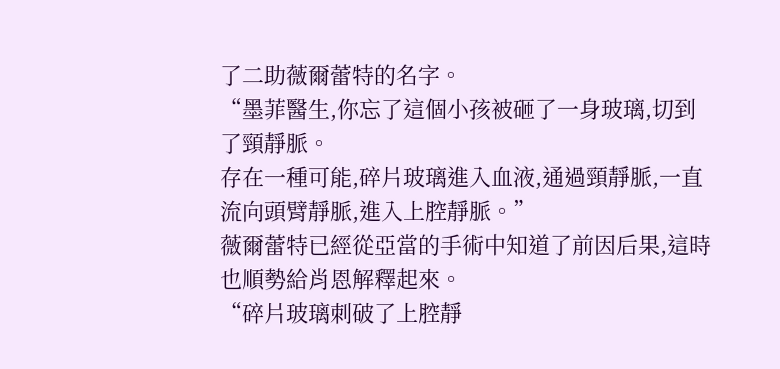了二助薇爾蕾特的名字。
“墨菲醫生,你忘了這個小孩被砸了一身玻璃,切到了頸靜脈。
存在一種可能,碎片玻璃進入血液,通過頸靜脈,一直流向頭臂靜脈,進入上腔靜脈。”
薇爾蕾特已經從亞當的手術中知道了前因后果,這時也順勢給肖恩解釋起來。
“碎片玻璃刺破了上腔靜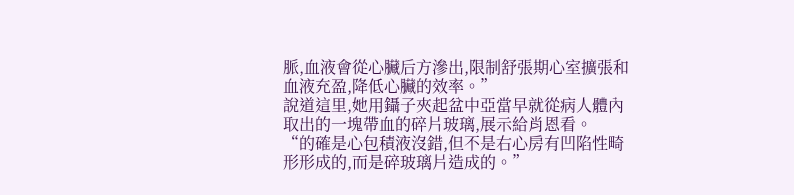脈,血液會從心臟后方滲出,限制舒張期心室擴張和血液充盈,降低心臟的效率。”
說道這里,她用鑷子夾起盆中亞當早就從病人體內取出的一塊帶血的碎片玻璃,展示給肖恩看。
“的確是心包積液沒錯,但不是右心房有凹陷性畸形形成的,而是碎玻璃片造成的。”